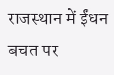राजस्थान में ईंधन बचत पर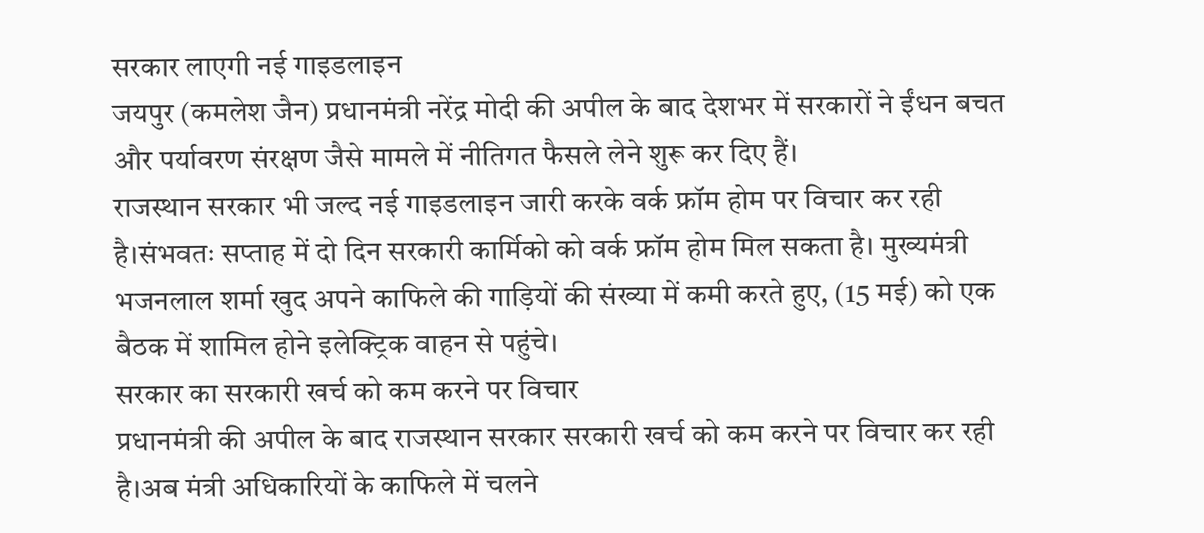सरकार लाएगी नई गाइडलाइन
जयपुर (कमलेश जैन) प्रधानमंत्री नरेंद्र मोदी की अपील के बाद देशभर में सरकारों ने ईंधन बचत और पर्यावरण संरक्षण जैसे मामले में नीतिगत फैसले लेने शुरू कर दिए हैं।
राजस्थान सरकार भी जल्द नई गाइडलाइन जारी करके वर्क फ्रॉम होम पर विचार कर रही है।संभवतः सप्ताह में दो दिन सरकारी कार्मिको को वर्क फ्रॉम होम मिल सकता है। मुख्यमंत्री भजनलाल शर्मा खुद अपने काफिले की गाड़ियों की संख्या में कमी करते हुए, (15 मई) को एक बैठक में शामिल होने इलेक्ट्रिक वाहन से पहुंचे।
सरकार का सरकारी खर्च को कम करने पर विचार
प्रधानमंत्री की अपील के बाद राजस्थान सरकार सरकारी खर्च को कम करने पर विचार कर रही है।अब मंत्री अधिकारियों के काफिले में चलने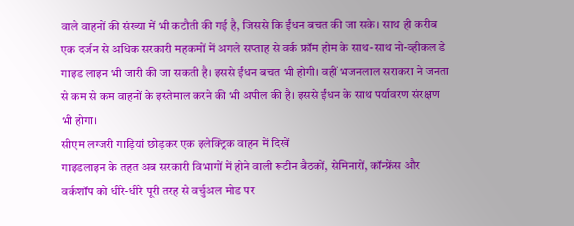वाले वाहनों की संख्या में भी कटौती की गई है, जिससे कि ईंधन बचत की जा सके। साथ ही करीब एक दर्जन से अधिक सरकारी महकमों में अगले सप्ताह से वर्क फ्रॉम होम के साथ-साथ नो-व्हीकल डे गाइड लाइन भी जारी की जा सकती है। इससे ईंधन बचत भी होगी। वहीं भजनलाल सराकरा ने जनता से कम से कम वाहनों के इस्तेमाल करने की भी अपील की है। इससे ईंधन के साथ पर्यावरण संरक्षण भी होगा।
सीएम लग्जरी गाड़ियां छोड़कर एक इलेक्ट्रिक वाहन में दिखें
गाइडलाइन के तहत अब सरकारी विभागों में होने वाली रूटीन बैठकों, सेमिनारों, कॉन्फ्रेंस और वर्कशॉप को धीरे-धीरे पूरी तरह से वर्चुअल मोड पर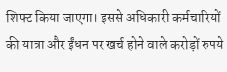शिफ्ट किया जाएगा। इससे अधिकारी कर्मचारियों की यात्रा और ईंधन पर खर्च होने वाले करोड़ों रुपये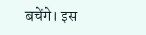बचेंगे। इस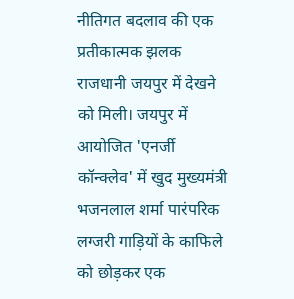नीतिगत बदलाव की एक प्रतीकात्मक झलक राजधानी जयपुर में देखने को मिली। जयपुर में आयोजित 'एनर्जी कॉन्क्लेव' में खुद मुख्यमंत्री भजनलाल शर्मा पारंपरिक लग्जरी गाड़ियों के काफिले को छोड़कर एक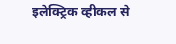इलेक्ट्रिक व्हीकल से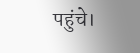पहुंचे।